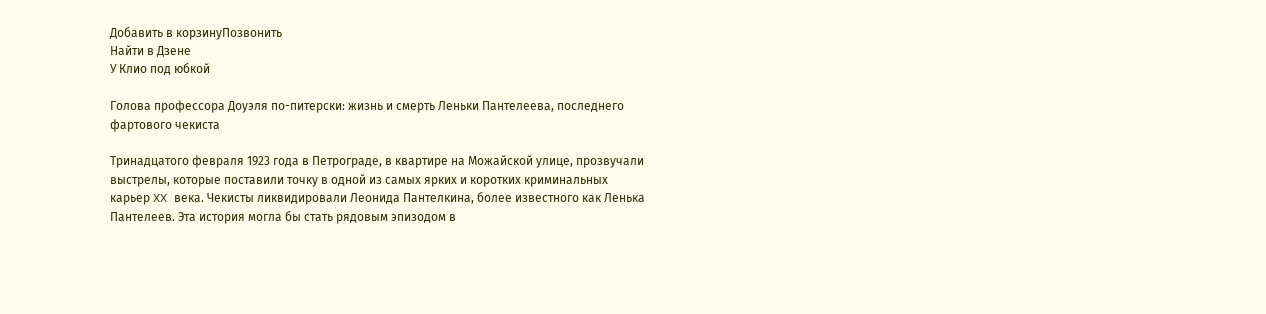Добавить в корзинуПозвонить
Найти в Дзене
У Клио под юбкой

Голова профессора Доуэля по-питерски: жизнь и смерть Леньки Пантелеева, последнего фартового чекиста

Тринадцатого февраля 1923 года в Петрограде, в квартире на Можайской улице, прозвучали выстрелы, которые поставили точку в одной из самых ярких и коротких криминальных карьер XX века. Чекисты ликвидировали Леонида Пантелкина, более известного как Ленька Пантелеев. Эта история могла бы стать рядовым эпизодом в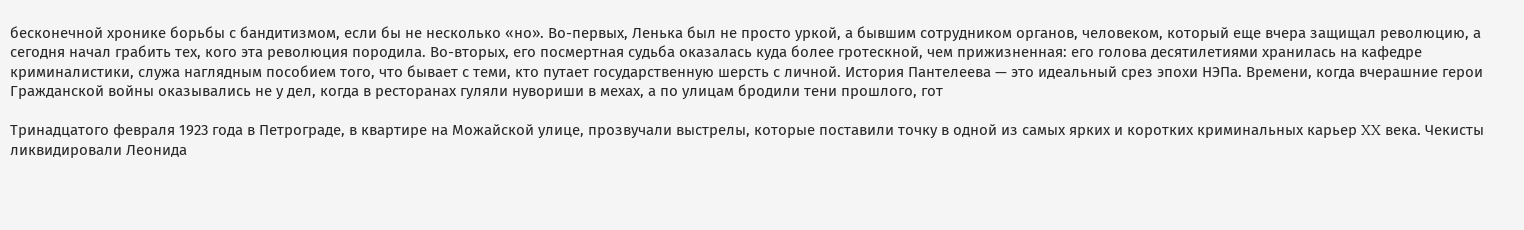бесконечной хронике борьбы с бандитизмом, если бы не несколько «но». Во-первых, Ленька был не просто уркой, а бывшим сотрудником органов, человеком, который еще вчера защищал революцию, а сегодня начал грабить тех, кого эта революция породила. Во-вторых, его посмертная судьба оказалась куда более гротескной, чем прижизненная: его голова десятилетиями хранилась на кафедре криминалистики, служа наглядным пособием того, что бывает с теми, кто путает государственную шерсть с личной. История Пантелеева — это идеальный срез эпохи НЭПа. Времени, когда вчерашние герои Гражданской войны оказывались не у дел, когда в ресторанах гуляли нувориши в мехах, а по улицам бродили тени прошлого, гот

Тринадцатого февраля 1923 года в Петрограде, в квартире на Можайской улице, прозвучали выстрелы, которые поставили точку в одной из самых ярких и коротких криминальных карьер XX века. Чекисты ликвидировали Леонида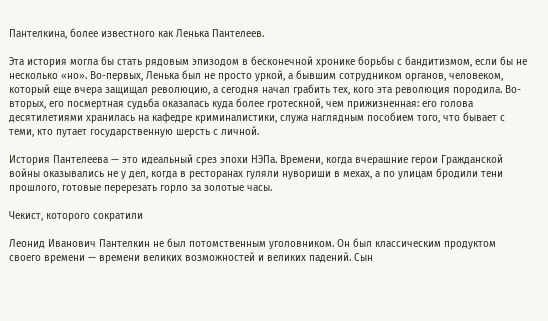Пантелкина, более известного как Ленька Пантелеев.

Эта история могла бы стать рядовым эпизодом в бесконечной хронике борьбы с бандитизмом, если бы не несколько «но». Во-первых, Ленька был не просто уркой, а бывшим сотрудником органов, человеком, который еще вчера защищал революцию, а сегодня начал грабить тех, кого эта революция породила. Во-вторых, его посмертная судьба оказалась куда более гротескной, чем прижизненная: его голова десятилетиями хранилась на кафедре криминалистики, служа наглядным пособием того, что бывает с теми, кто путает государственную шерсть с личной.

История Пантелеева — это идеальный срез эпохи НЭПа. Времени, когда вчерашние герои Гражданской войны оказывались не у дел, когда в ресторанах гуляли нувориши в мехах, а по улицам бродили тени прошлого, готовые перерезать горло за золотые часы.

Чекист, которого сократили

Леонид Иванович Пантелкин не был потомственным уголовником. Он был классическим продуктом своего времени — времени великих возможностей и великих падений. Сын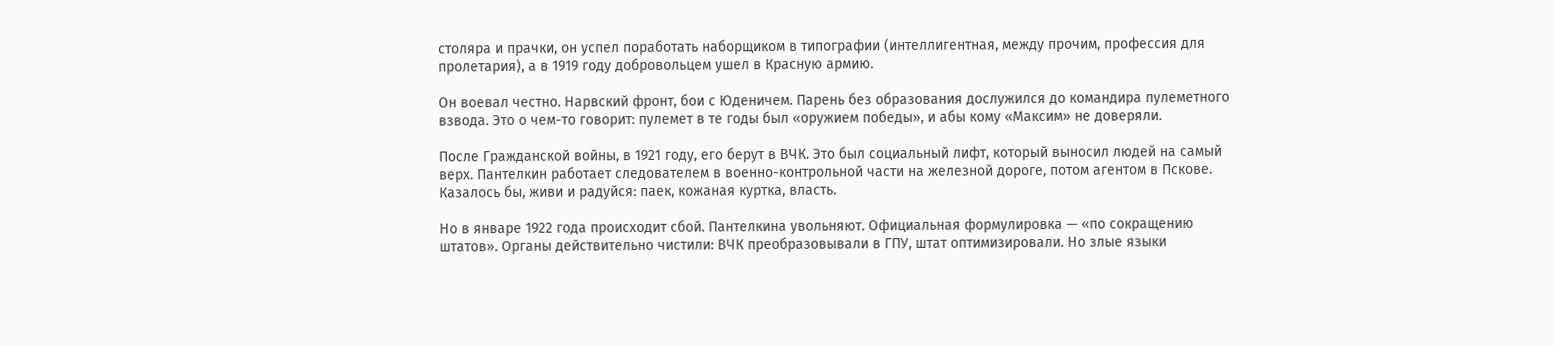столяра и прачки, он успел поработать наборщиком в типографии (интеллигентная, между прочим, профессия для пролетария), а в 1919 году добровольцем ушел в Красную армию.

Он воевал честно. Нарвский фронт, бои с Юденичем. Парень без образования дослужился до командира пулеметного взвода. Это о чем-то говорит: пулемет в те годы был «оружием победы», и абы кому «Максим» не доверяли.

После Гражданской войны, в 1921 году, его берут в ВЧК. Это был социальный лифт, который выносил людей на самый верх. Пантелкин работает следователем в военно-контрольной части на железной дороге, потом агентом в Пскове. Казалось бы, живи и радуйся: паек, кожаная куртка, власть.

Но в январе 1922 года происходит сбой. Пантелкина увольняют. Официальная формулировка — «по сокращению штатов». Органы действительно чистили: ВЧК преобразовывали в ГПУ, штат оптимизировали. Но злые языки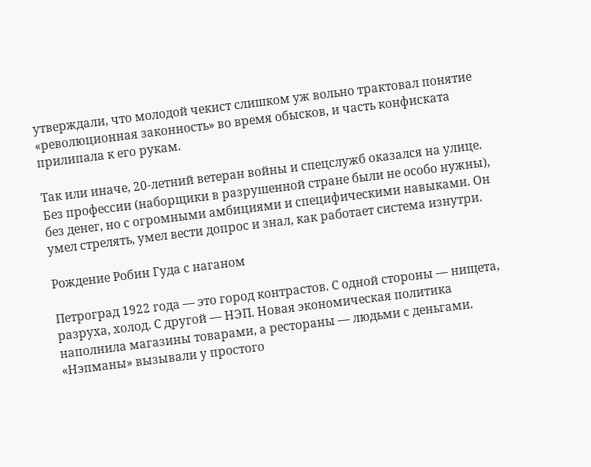утверждали, что молодой чекист слишком уж вольно трактовал понятие «революционная законность» во время обысков, и часть конфиската прилипала к его рукам.

Так или иначе, 20-летний ветеран войны и спецслужб оказался на улице. Без профессии (наборщики в разрушенной стране были не особо нужны), без денег, но с огромными амбициями и специфическими навыками. Он умел стрелять, умел вести допрос и знал, как работает система изнутри.

Рождение Робин Гуда с наганом

Петроград 1922 года — это город контрастов. С одной стороны — нищета, разруха, холод. С другой — НЭП. Новая экономическая политика наполнила магазины товарами, а рестораны — людьми с деньгами. «Нэпманы» вызывали у простого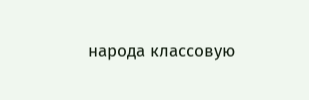народа классовую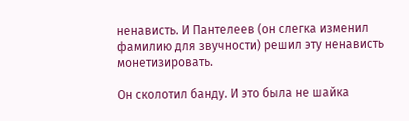ненависть. И Пантелеев (он слегка изменил фамилию для звучности) решил эту ненависть монетизировать.

Он сколотил банду. И это была не шайка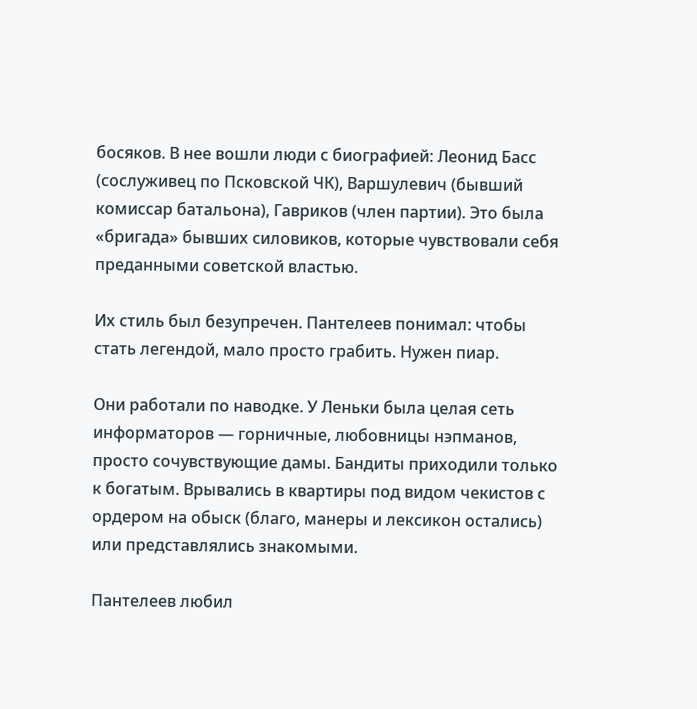босяков. В нее вошли люди с биографией: Леонид Басс (сослуживец по Псковской ЧК), Варшулевич (бывший комиссар батальона), Гавриков (член партии). Это была «бригада» бывших силовиков, которые чувствовали себя преданными советской властью.

Их стиль был безупречен. Пантелеев понимал: чтобы стать легендой, мало просто грабить. Нужен пиар.

Они работали по наводке. У Леньки была целая сеть информаторов — горничные, любовницы нэпманов, просто сочувствующие дамы. Бандиты приходили только к богатым. Врывались в квартиры под видом чекистов с ордером на обыск (благо, манеры и лексикон остались) или представлялись знакомыми.

Пантелеев любил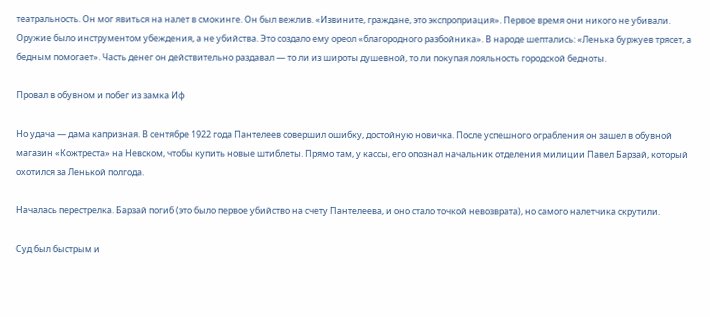театральность. Он мог явиться на налет в смокинге. Он был вежлив. «Извините, граждане, это экспроприация». Первое время они никого не убивали. Оружие было инструментом убеждения, а не убийства. Это создало ему ореол «благородного разбойника». В народе шептались: «Ленька буржуев трясет, а бедным помогает». Часть денег он действительно раздавал — то ли из широты душевной, то ли покупая лояльность городской бедноты.

Провал в обувном и побег из замка Иф

Но удача — дама капризная. В сентябре 1922 года Пантелеев совершил ошибку, достойную новичка. После успешного ограбления он зашел в обувной магазин «Кожтреста» на Невском, чтобы купить новые штиблеты. Прямо там, у кассы, его опознал начальник отделения милиции Павел Барзай, который охотился за Ленькой полгода.

Началась перестрелка. Барзай погиб (это было первое убийство на счету Пантелеева, и оно стало точкой невозврата), но самого налетчика скрутили.

Суд был быстрым и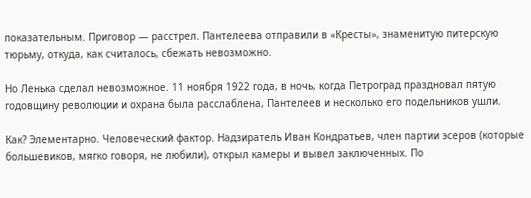показательным. Приговор — расстрел. Пантелеева отправили в «Кресты», знаменитую питерскую тюрьму, откуда, как считалось, сбежать невозможно.

Но Ленька сделал невозможное. 11 ноября 1922 года, в ночь, когда Петроград праздновал пятую годовщину революции и охрана была расслаблена, Пантелеев и несколько его подельников ушли.

Как? Элементарно. Человеческий фактор. Надзиратель Иван Кондратьев, член партии эсеров (которые большевиков, мягко говоря, не любили), открыл камеры и вывел заключенных. По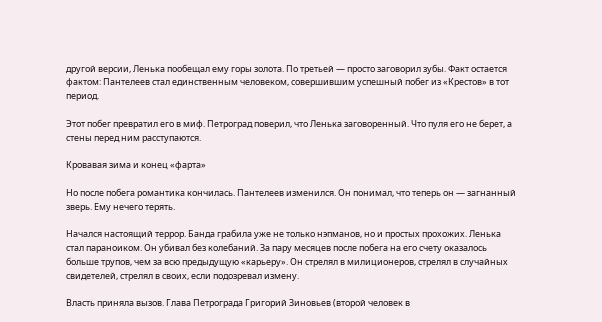другой версии, Ленька пообещал ему горы золота. По третьей — просто заговорил зубы. Факт остается фактом: Пантелеев стал единственным человеком, совершившим успешный побег из «Крестов» в тот период.

Этот побег превратил его в миф. Петроград поверил, что Ленька заговоренный. Что пуля его не берет, а стены перед ним расступаются.

Кровавая зима и конец «фарта»

Но после побега романтика кончилась. Пантелеев изменился. Он понимал, что теперь он — загнанный зверь. Ему нечего терять.

Начался настоящий террор. Банда грабила уже не только нэпманов, но и простых прохожих. Ленька стал параноиком. Он убивал без колебаний. За пару месяцев после побега на его счету оказалось больше трупов, чем за всю предыдущую «карьеру». Он стрелял в милиционеров, стрелял в случайных свидетелей, стрелял в своих, если подозревал измену.

Власть приняла вызов. Глава Петрограда Григорий Зиновьев (второй человек в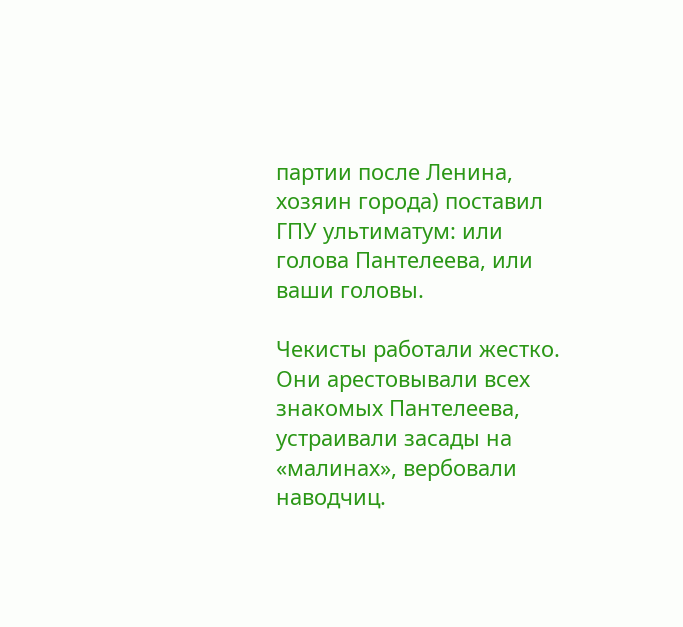партии после Ленина, хозяин города) поставил ГПУ ультиматум: или голова Пантелеева, или ваши головы.

Чекисты работали жестко. Они арестовывали всех знакомых Пантелеева, устраивали засады на «малинах», вербовали наводчиц.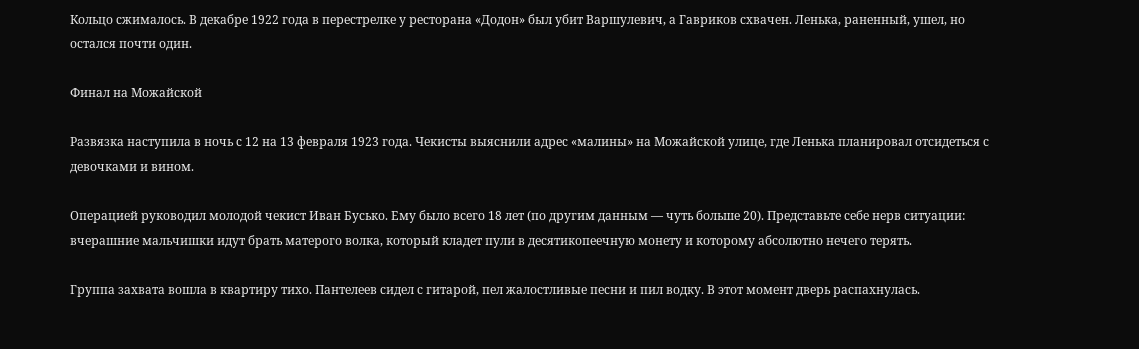Кольцо сжималось. В декабре 1922 года в перестрелке у ресторана «Додон» был убит Варшулевич, а Гавриков схвачен. Ленька, раненный, ушел, но остался почти один.

Финал на Можайской

Развязка наступила в ночь с 12 на 13 февраля 1923 года. Чекисты выяснили адрес «малины» на Можайской улице, где Ленька планировал отсидеться с девочками и вином.

Операцией руководил молодой чекист Иван Бусько. Ему было всего 18 лет (по другим данным — чуть больше 20). Представьте себе нерв ситуации: вчерашние мальчишки идут брать матерого волка, который кладет пули в десятикопеечную монету и которому абсолютно нечего терять.

Группа захвата вошла в квартиру тихо. Пантелеев сидел с гитарой, пел жалостливые песни и пил водку. В этот момент дверь распахнулась.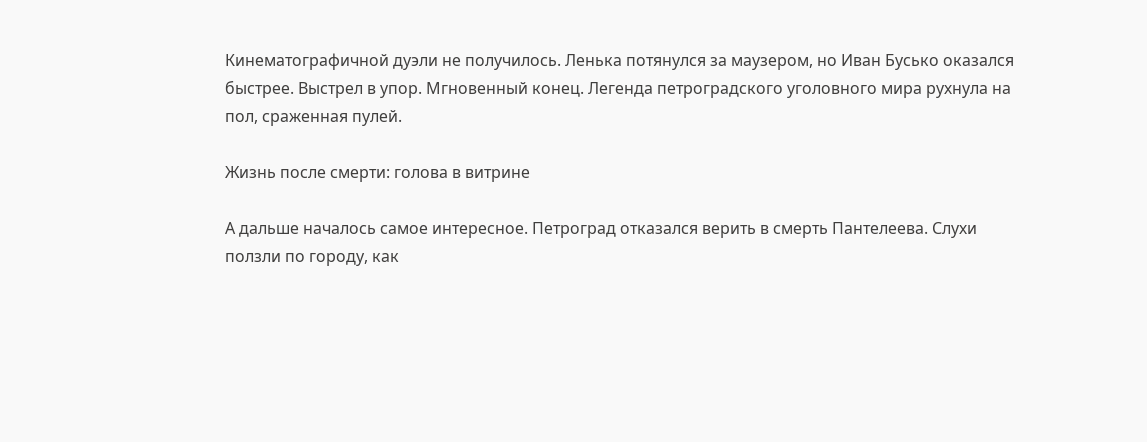Кинематографичной дуэли не получилось. Ленька потянулся за маузером, но Иван Бусько оказался быстрее. Выстрел в упор. Мгновенный конец. Легенда петроградского уголовного мира рухнула на пол, сраженная пулей.

Жизнь после смерти: голова в витрине

А дальше началось самое интересное. Петроград отказался верить в смерть Пантелеева. Слухи ползли по городу, как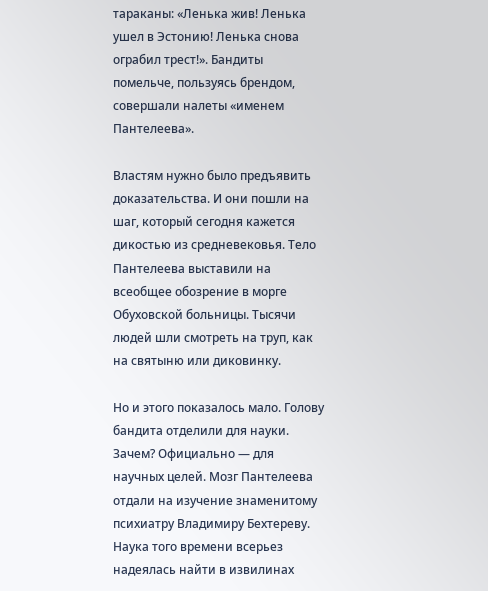тараканы: «Ленька жив! Ленька ушел в Эстонию! Ленька снова ограбил трест!». Бандиты помельче, пользуясь брендом, совершали налеты «именем Пантелеева».

Властям нужно было предъявить доказательства. И они пошли на шаг, который сегодня кажется дикостью из средневековья. Тело Пантелеева выставили на всеобщее обозрение в морге Обуховской больницы. Тысячи людей шли смотреть на труп, как на святыню или диковинку.

Но и этого показалось мало. Голову бандита отделили для науки. Зачем? Официально — для научных целей. Мозг Пантелеева отдали на изучение знаменитому психиатру Владимиру Бехтереву. Наука того времени всерьез надеялась найти в извилинах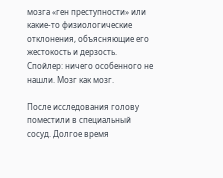мозга «ген преступности» или какие-то физиологические отклонения, объясняющие его жестокость и дерзость. Спойлер: ничего особенного не нашли. Мозг как мозг.

После исследования голову поместили в специальный сосуд. Долгое время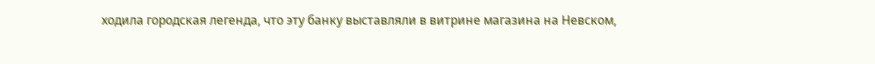ходила городская легенда, что эту банку выставляли в витрине магазина на Невском,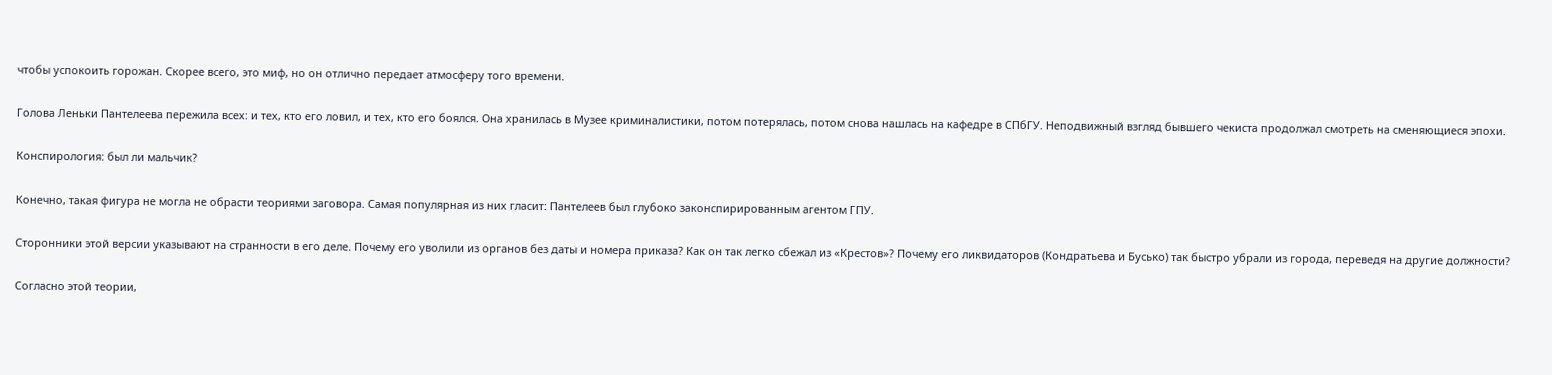чтобы успокоить горожан. Скорее всего, это миф, но он отлично передает атмосферу того времени.

Голова Леньки Пантелеева пережила всех: и тех, кто его ловил, и тех, кто его боялся. Она хранилась в Музее криминалистики, потом потерялась, потом снова нашлась на кафедре в СПбГУ. Неподвижный взгляд бывшего чекиста продолжал смотреть на сменяющиеся эпохи.

Конспирология: был ли мальчик?

Конечно, такая фигура не могла не обрасти теориями заговора. Самая популярная из них гласит: Пантелеев был глубоко законспирированным агентом ГПУ.

Сторонники этой версии указывают на странности в его деле. Почему его уволили из органов без даты и номера приказа? Как он так легко сбежал из «Крестов»? Почему его ликвидаторов (Кондратьева и Бусько) так быстро убрали из города, переведя на другие должности?

Согласно этой теории,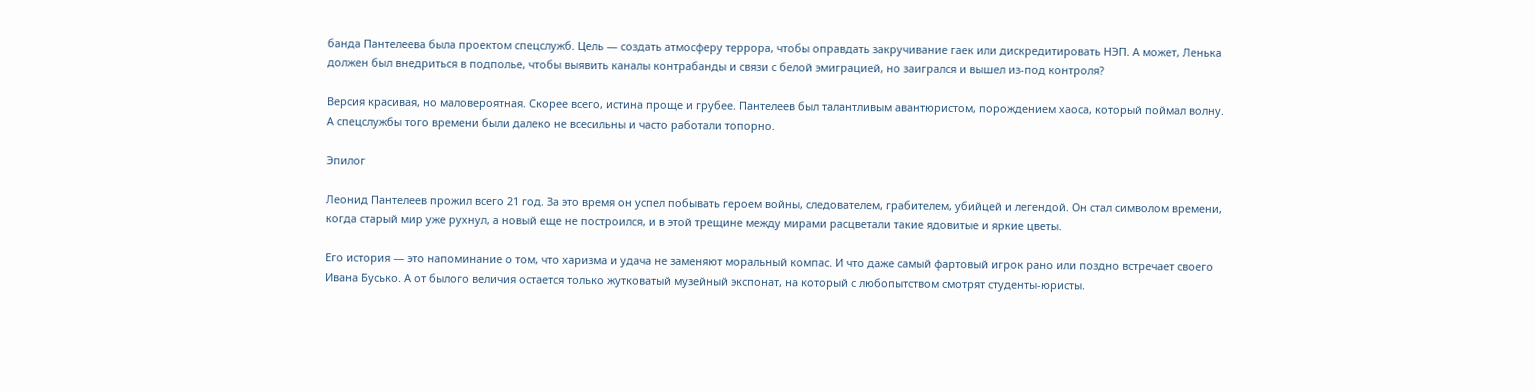банда Пантелеева была проектом спецслужб. Цель — создать атмосферу террора, чтобы оправдать закручивание гаек или дискредитировать НЭП. А может, Ленька должен был внедриться в подполье, чтобы выявить каналы контрабанды и связи с белой эмиграцией, но заигрался и вышел из-под контроля?

Версия красивая, но маловероятная. Скорее всего, истина проще и грубее. Пантелеев был талантливым авантюристом, порождением хаоса, который поймал волну. А спецслужбы того времени были далеко не всесильны и часто работали топорно.

Эпилог

Леонид Пантелеев прожил всего 21 год. За это время он успел побывать героем войны, следователем, грабителем, убийцей и легендой. Он стал символом времени, когда старый мир уже рухнул, а новый еще не построился, и в этой трещине между мирами расцветали такие ядовитые и яркие цветы.

Его история — это напоминание о том, что харизма и удача не заменяют моральный компас. И что даже самый фартовый игрок рано или поздно встречает своего Ивана Бусько. А от былого величия остается только жутковатый музейный экспонат, на который с любопытством смотрят студенты-юристы.